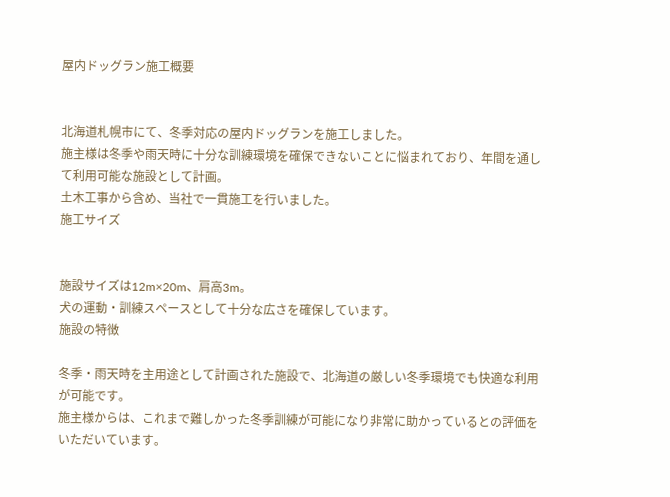屋内ドッグラン施工概要


北海道札幌市にて、冬季対応の屋内ドッグランを施工しました。
施主様は冬季や雨天時に十分な訓練環境を確保できないことに悩まれており、年間を通して利用可能な施設として計画。
土木工事から含め、当社で一貫施工を行いました。
施工サイズ


施設サイズは12m×20m、肩高3m。
犬の運動・訓練スペースとして十分な広さを確保しています。
施設の特徴

冬季・雨天時を主用途として計画された施設で、北海道の厳しい冬季環境でも快適な利用が可能です。
施主様からは、これまで難しかった冬季訓練が可能になり非常に助かっているとの評価をいただいています。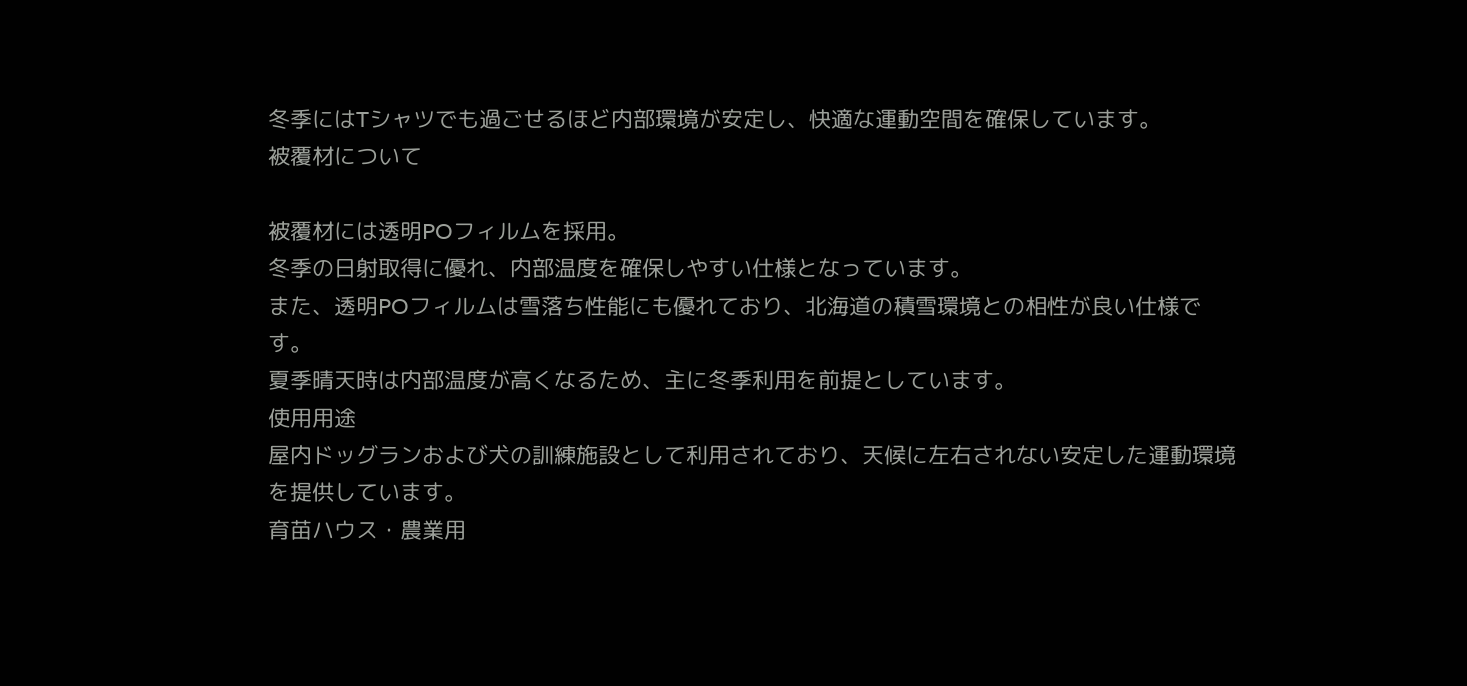冬季にはTシャツでも過ごせるほど内部環境が安定し、快適な運動空間を確保しています。
被覆材について

被覆材には透明POフィルムを採用。
冬季の日射取得に優れ、内部温度を確保しやすい仕様となっています。
また、透明POフィルムは雪落ち性能にも優れており、北海道の積雪環境との相性が良い仕様です。
夏季晴天時は内部温度が高くなるため、主に冬季利用を前提としています。
使用用途
屋内ドッグランおよび犬の訓練施設として利用されており、天候に左右されない安定した運動環境を提供しています。
育苗ハウス・農業用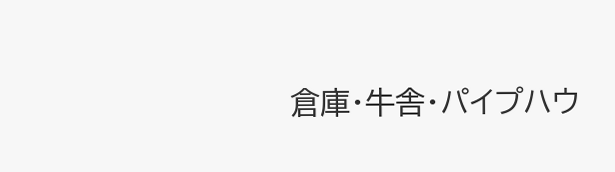倉庫・牛舎・パイプハウ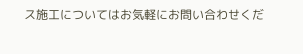ス施工についてはお気軽にお問い合わせくだ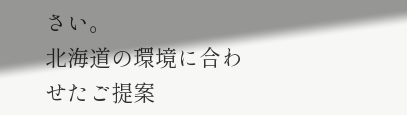さい。
北海道の環境に合わせたご提案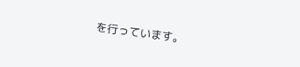を行っています。